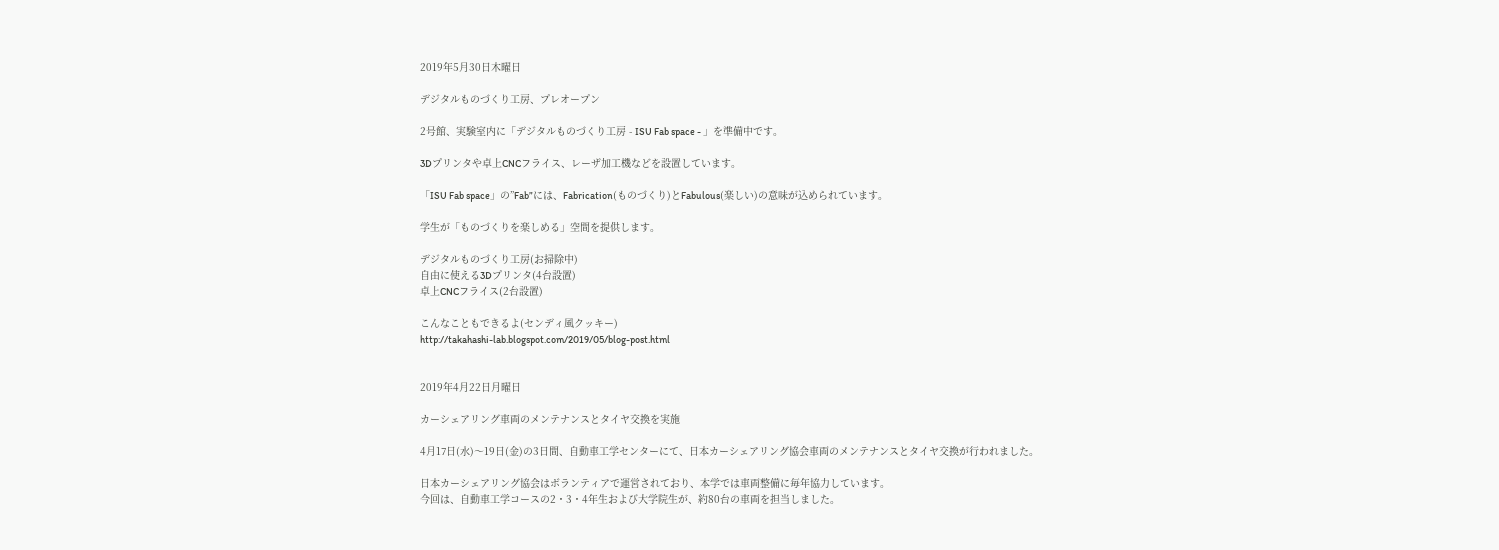2019年5月30日木曜日

デジタルものづくり工房、プレオープン

2号館、実験室内に「デジタルものづくり工房 - ISU Fab space - 」を準備中です。

3Dプリンタや卓上CNCフライス、レーザ加工機などを設置しています。

「ISU Fab space」の”Fab”には、Fabrication(ものづくり)とFabulous(楽しい)の意味が込められています。

学生が「ものづくりを楽しめる」空間を提供します。

デジタルものづくり工房(お掃除中)
自由に使える3Dプリンタ(4台設置)
卓上CNCフライス(2台設置)

こんなこともできるよ(センディ風クッキー)
http://takahashi-lab.blogspot.com/2019/05/blog-post.html


2019年4月22日月曜日

カーシェアリング車両のメンテナンスとタイヤ交換を実施

4月17日(水)〜19日(金)の3日間、自動車工学センターにて、日本カーシェアリング協会車両のメンテナンスとタイヤ交換が行われました。

日本カーシェアリング協会はボランティアで運営されており、本学では車両整備に毎年協力しています。
今回は、自動車工学コースの2・3・4年生および大学院生が、約80台の車両を担当しました。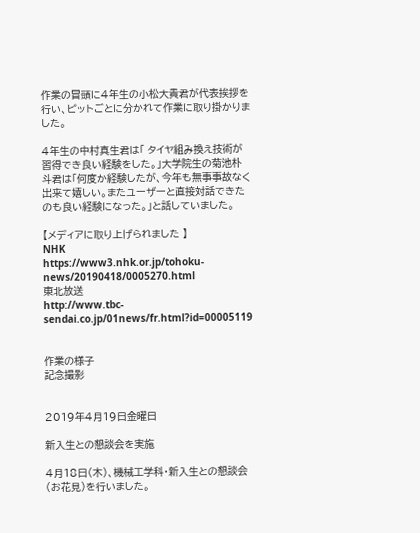作業の冒頭に4年生の小松大貴君が代表挨拶を行い、ピットごとに分かれて作業に取り掛かりました。

4年生の中村真生君は「 タイヤ組み換え技術が習得でき良い経験をした。」大学院生の菊池朴斗君は「何度か経験したが、今年も無事事故なく出来て嬉しい。またユーザーと直接対話できたのも良い経験になった。」と話していました。

【メディアに取り上げられました 】
NHK
https://www3.nhk.or.jp/tohoku-news/20190418/0005270.html
東北放送
http://www.tbc-sendai.co.jp/01news/fr.html?id=00005119


作業の様子
記念撮影


2019年4月19日金曜日

新入生との懇談会を実施

4月18日(木)、機械工学科・新入生との懇談会(お花見)を行いました。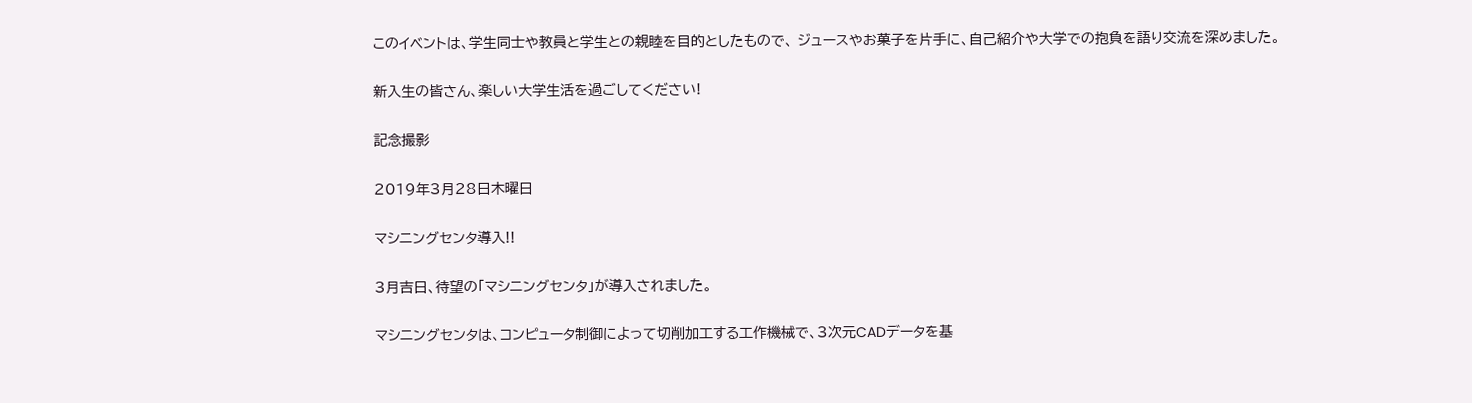このイベントは、学生同士や教員と学生との親睦を目的としたもので、 ジュースやお菓子を片手に、自己紹介や大学での抱負を語り交流を深めました。

新入生の皆さん、楽しい大学生活を過ごしてください!

記念撮影

2019年3月28日木曜日

マシニングセンタ導入!!

3月吉日、待望の「マシニングセンタ」が導入されました。

マシニングセンタは、コンピュータ制御によって切削加工する工作機械で、3次元CADデータを基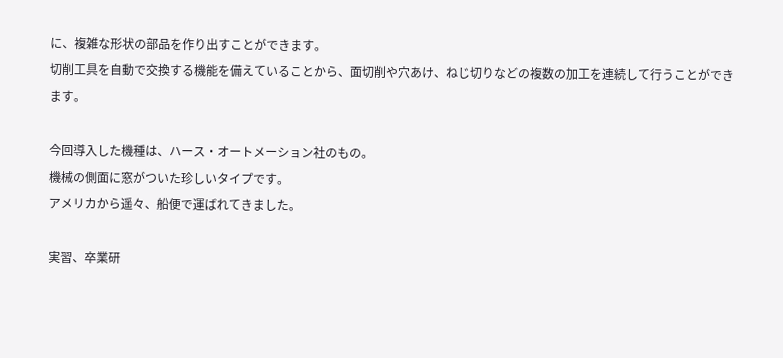に、複雑な形状の部品を作り出すことができます。
切削工具を自動で交換する機能を備えていることから、面切削や穴あけ、ねじ切りなどの複数の加工を連続して行うことができます。

今回導入した機種は、ハース・オートメーション社のもの。
機械の側面に窓がついた珍しいタイプです。
アメリカから遥々、船便で運ばれてきました。

実習、卒業研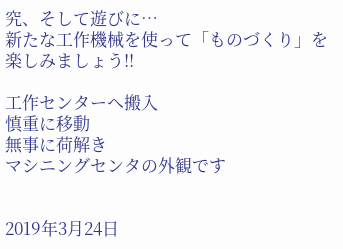究、そして遊びに…
新たな工作機械を使って「ものづくり」を楽しみましょう!!

工作センターへ搬入
慎重に移動
無事に荷解き
マシニングセンタの外観です


2019年3月24日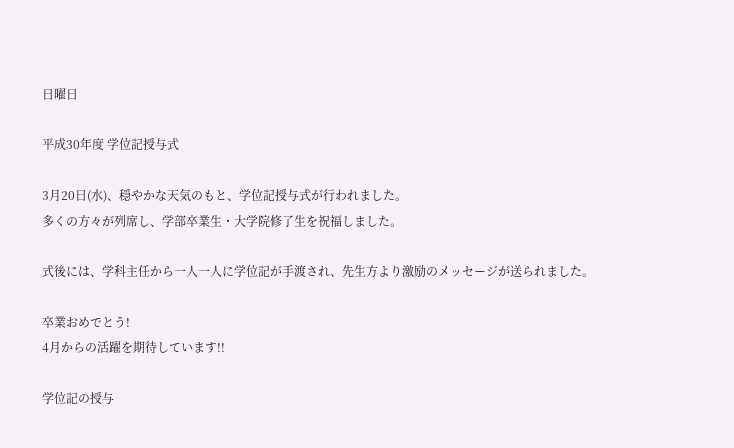日曜日

平成30年度 学位記授与式

3月20日(水)、穏やかな天気のもと、学位記授与式が行われました。
多くの方々が列席し、学部卒業生・大学院修了生を祝福しました。

式後には、学科主任から一人一人に学位記が手渡され、先生方より激励のメッセージが送られました。

卒業おめでとう!
4月からの活躍を期待しています!!

学位記の授与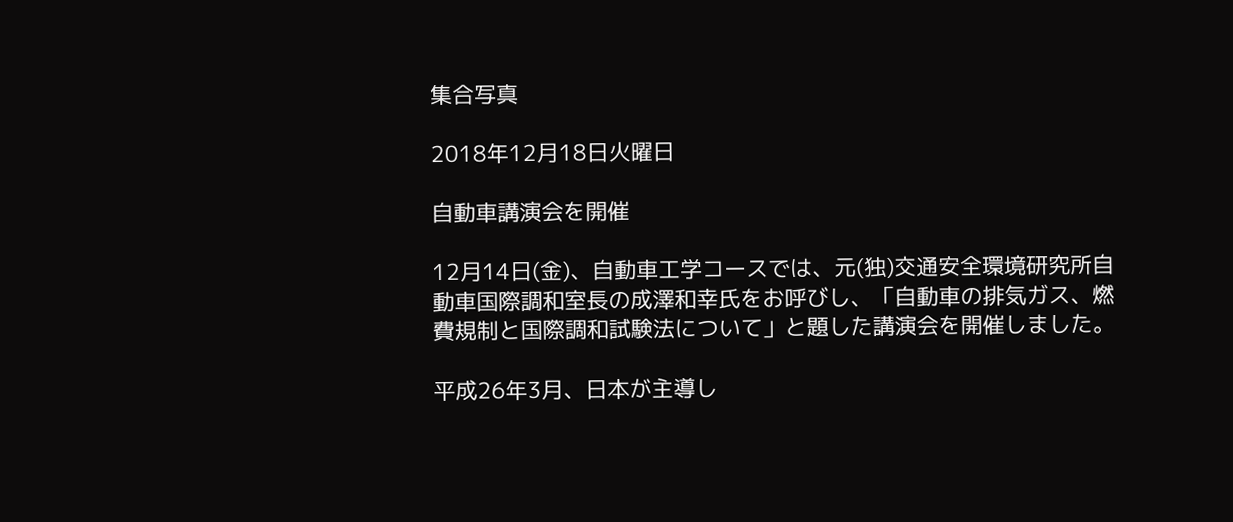集合写真

2018年12月18日火曜日

自動車講演会を開催

12月14日(金)、自動車工学コースでは、元(独)交通安全環境研究所自動車国際調和室長の成澤和幸氏をお呼びし、「自動車の排気ガス、燃費規制と国際調和試験法について」と題した講演会を開催しました。

平成26年3月、日本が主導し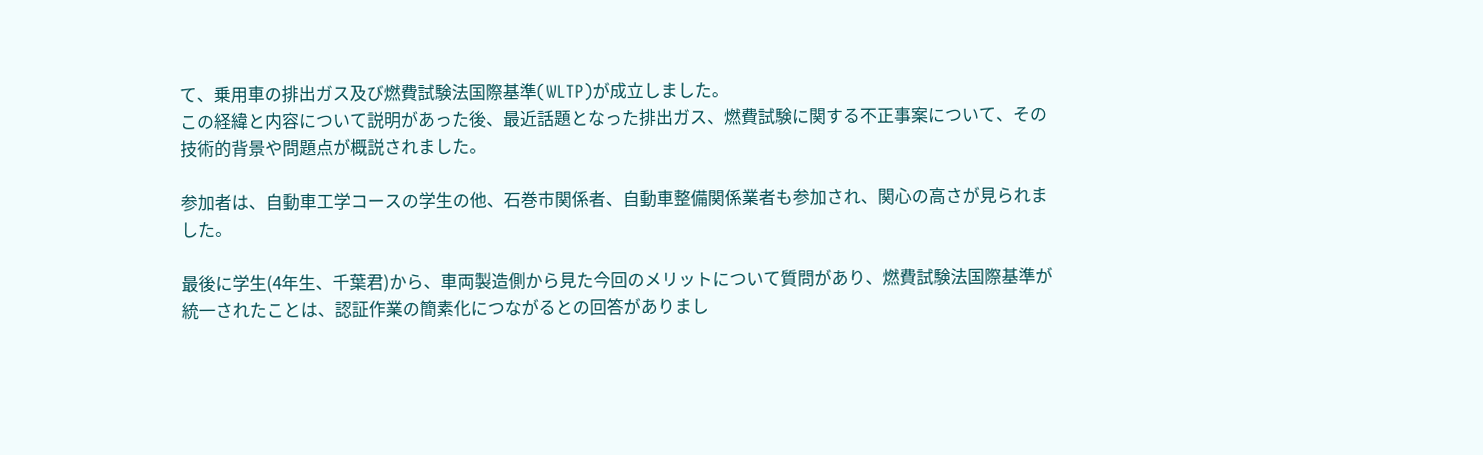て、乗用車の排出ガス及び燃費試験法国際基準(WLTP)が成立しました。
この経緯と内容について説明があった後、最近話題となった排出ガス、燃費試験に関する不正事案について、その技術的背景や問題点が概説されました。

参加者は、自動車工学コースの学生の他、石巻市関係者、自動車整備関係業者も参加され、関心の高さが見られました。

最後に学生(4年生、千葉君)から、車両製造側から見た今回のメリットについて質問があり、燃費試験法国際基準が統一されたことは、認証作業の簡素化につながるとの回答がありまし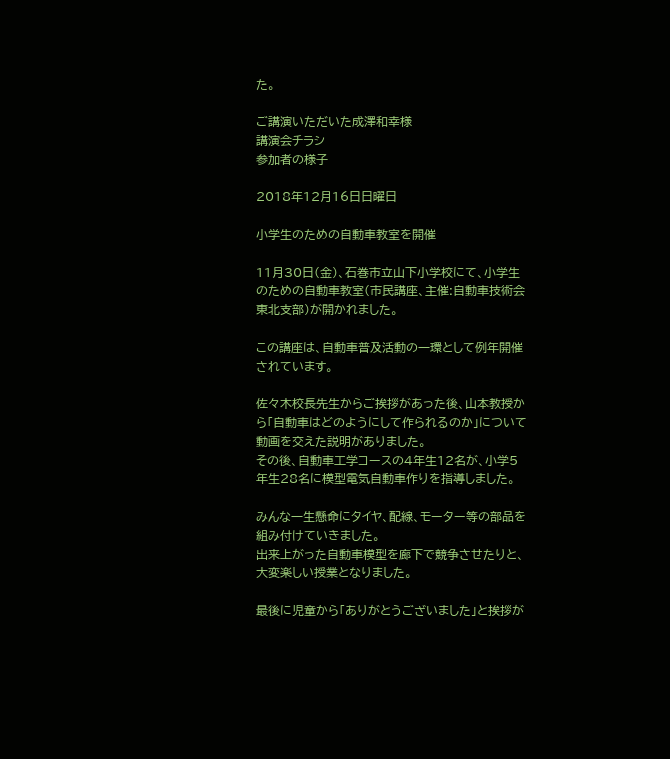た。

ご講演いただいた成澤和幸様
講演会チラシ
参加者の様子

2018年12月16日日曜日

小学生のための自動車教室を開催

11月30日(金)、石巻市立山下小学校にて、小学生のための自動車教室(市民講座、主催:自動車技術会東北支部)が開かれました。

この講座は、自動車普及活動の一環として例年開催されています。

佐々木校長先生からご挨拶があった後、山本教授から「自動車はどのようにして作られるのか」について動画を交えた説明がありました。
その後、自動車工学コースの4年生12名が、小学5年生28名に模型電気自動車作りを指導しました。

みんな一生懸命にタイヤ、配線、モーター等の部品を組み付けていきました。
出来上がった自動車模型を廊下で競争させたりと、大変楽しい授業となりました。

最後に児童から「ありがとうございました」と挨拶が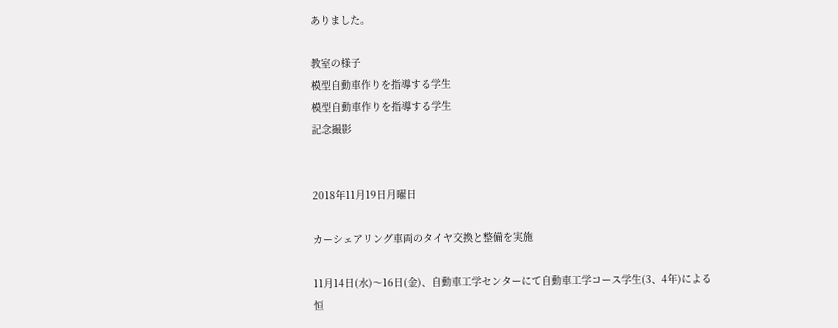ありました。

教室の様子
模型自動車作りを指導する学生
模型自動車作りを指導する学生
記念撮影


2018年11月19日月曜日

カーシェアリング車両のタイヤ交換と整備を実施

11月14日(水)〜16日(金)、自動車工学センターにて自動車工学コース学生(3、4年)による恒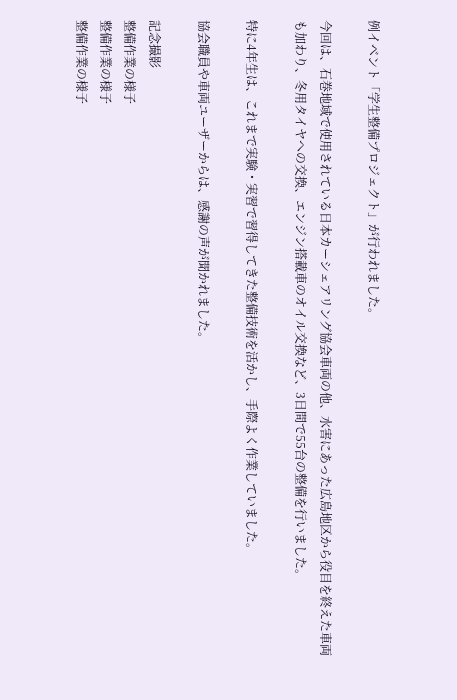例イベント「学生整備プロジェクト」が行われました。

今回は、石巻地域で使用されている日本カーシェアリング協会車両の他、水害にあった広島地区から役目を終えた車両も加わり、冬用タイヤへの交換、エンジン搭載車のオイル交換など、3日間で55台の整備を行いました。

特に4年生は、これまで実験・実習で習得してきた整備技術を活かし、手際よく作業していました。

協会職員や車両ユーザーからは、感謝の声が聞かれました。

記念撮影
整備作業の様子
整備作業の様子
整備作業の様子